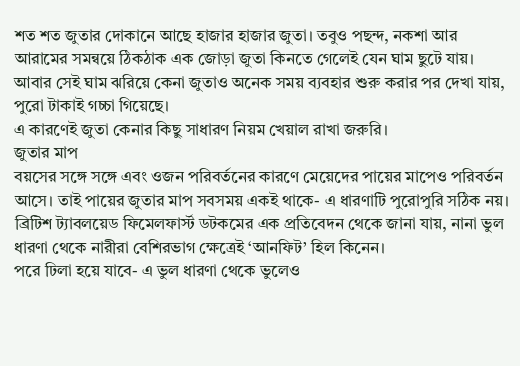শত শত জুতার দোকানে আছে হাজার হাজার জুতা। তবুও পছন্দ, নকশা আর আরামের সমন্বয়ে ঠিকঠাক এক জোড়া জুতা কিনতে গেলেই যেন ঘাম ছুটে যায়। আবার সেই ঘাম ঝরিয়ে কেনা জুতাও অনেক সময় ব্যবহার শুরু করার পর দেখা যায়, পুরো টাকাই গচ্চা গিয়েছে।
এ কারণেই জুতা কেনার কিছু সাধারণ নিয়ম খেয়াল রাখা জরুরি।
জুতার মাপ
বয়সের সঙ্গে সঙ্গে এবং ওজন পরিবর্তনের কারণে মেয়েদের পায়ের মাপেও পরিবর্তন আসে। তাই পায়ের জুতার মাপ সবসময় একই থাকে- এ ধারণাটি পুরোপুরি সঠিক নয়।
ব্রিটিশ ট্যাবলয়েড ফিমেলফার্স্ট ডটকমের এক প্রতিবেদন থেকে জানা যায়, নানা ভুল ধারণা থেকে নারীরা বেশিরভাগ ক্ষেত্রেই ‘আনফিট’ হিল কিনেন।
পরে ঢিলা হয়ে যাবে- এ ভুল ধারণা থেকে ভুলেও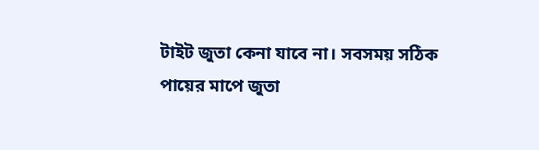টাইট জুতা কেনা যাবে না। সবসময় সঠিক পায়ের মাপে জুতা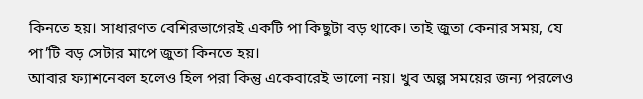কিনতে হয়। সাধারণত বেশিরভাগেরই একটি পা কিছুটা বড় থাকে। তাই জুতা কেনার সময়, যে পা’টি বড় সেটার মাপে জুতা কিনতে হয়।
আবার ফ্যাশনেবল হলেও হিল পরা কিন্তু একেবারেই ভালো নয়। খুব অল্প সময়ের জন্য পরলেও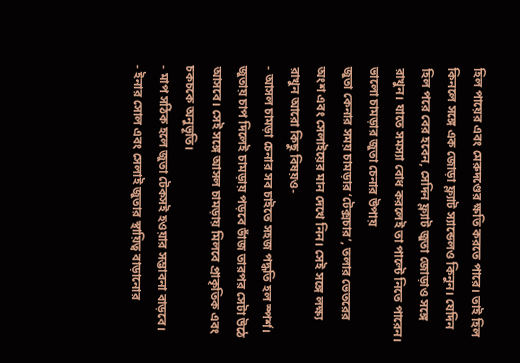হিল পায়ের এবং মেরুদণ্ডের ক্ষতি করতে পারে। তাই হিল কিনলে সঙ্গে এক জোড়া ফ্ল্যাট স্যান্ডেলও কিনুন। যেদিন হিল পরে বের হবেন, সেদিন ফ্ল্যাট জুতা জোড়াও সঙ্গে রাখুন। যাতে সমস্যা বোধ করলেই তা পাল্টে নিতে পারেন।
ভালো চামড়ার জুতা চেনার উপায়
জুতা কেনার সময় চামড়ার ‘টেক্সচার’, তলার ভেতরের অংশ এবং সেলাইয়ের মান দেখে নিন। সেই সঙ্গে লক্ষ্য রাখুন আরো কিছু বিষয়ও-
- আসল চামড়া চেনার সব চাইতে সহজ পদ্ধতি হল স্পর্শ। জুতায় চাপ দিলেই চামড়ায় পড়বে ভাঁজ তারপর সেটা উঠে আসবে। সেই সঙ্গে আসল চামড়ায় মিলবে প্রাকৃতিক এবং চকচকে অনুভূতি।
- মাপ সঠিক হলে জুতা টেকসই হওয়ার সম্ভাবনা বাড়বে।
- ইনার সোল এবং সেলাই জুতার স্থায়িত্ব বাড়ানোর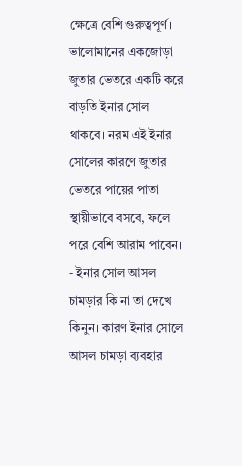ক্ষেত্রে বেশি গুরুত্বপূর্ণ। ভালোমানের একজোড়া জুতার ভেতরে একটি করে বাড়তি ইনার সোল থাকবে। নরম এই ইনার সোলের কারণে জুতার ভেতরে পায়ের পাতা স্থায়ীভাবে বসবে, ফলে পরে বেশি আরাম পাবেন।
- ইনার সোল আসল চামড়ার কি না তা দেখে কিনুন। কারণ ইনার সোলে আসল চামড়া ব্যবহার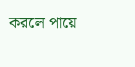করলে পায়ে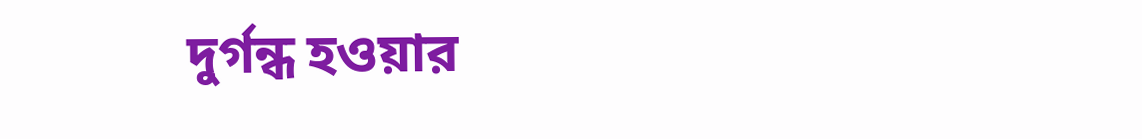দুর্গন্ধ হওয়ার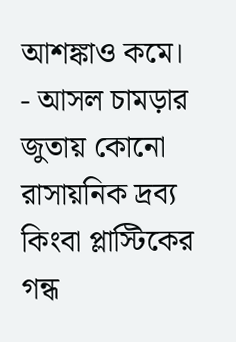আশঙ্কাও কমে।
- আসল চামড়ার জুতায় কোনো রাসায়নিক দ্রব্য কিংবা প্লাস্টিকের গন্ধ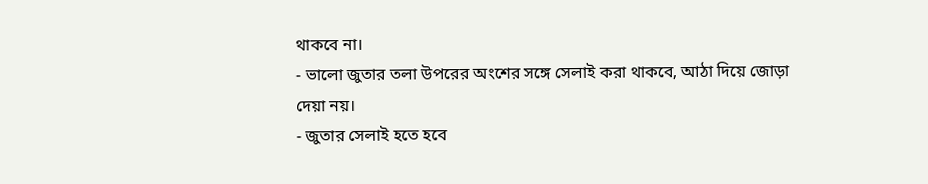থাকবে না।
- ভালো জুতার তলা উপরের অংশের সঙ্গে সেলাই করা থাকবে, আঠা দিয়ে জোড়া দেয়া নয়।
- জুতার সেলাই হতে হবে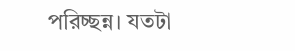পরিচ্ছন্ন। যতটা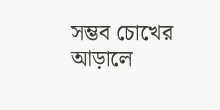সম্ভব চোখের আড়ালে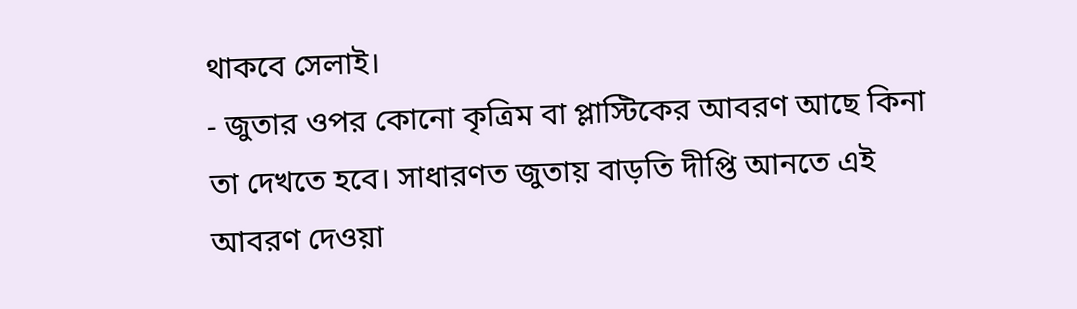থাকবে সেলাই।
- জুতার ওপর কোনো কৃত্রিম বা প্লাস্টিকের আবরণ আছে কিনা তা দেখতে হবে। সাধারণত জুতায় বাড়তি দীপ্তি আনতে এই আবরণ দেওয়া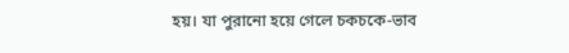হয়। যা পুরানো হয়ে গেলে চকচকে-ভাব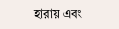হারায় এবং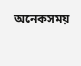অনেকসময়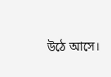উঠে আসে।